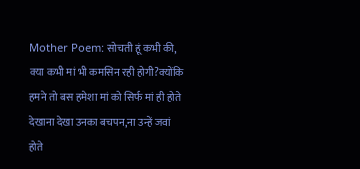Mother Poem: सोचती हूं कभी की, क्या कभी मां भी कमसिन रही होगी?क्योंकि हमने तो बस हमेशा मां को सिर्फ मां ही होते देखाना देखा उनका बचपन,ना उन्हें जवां होते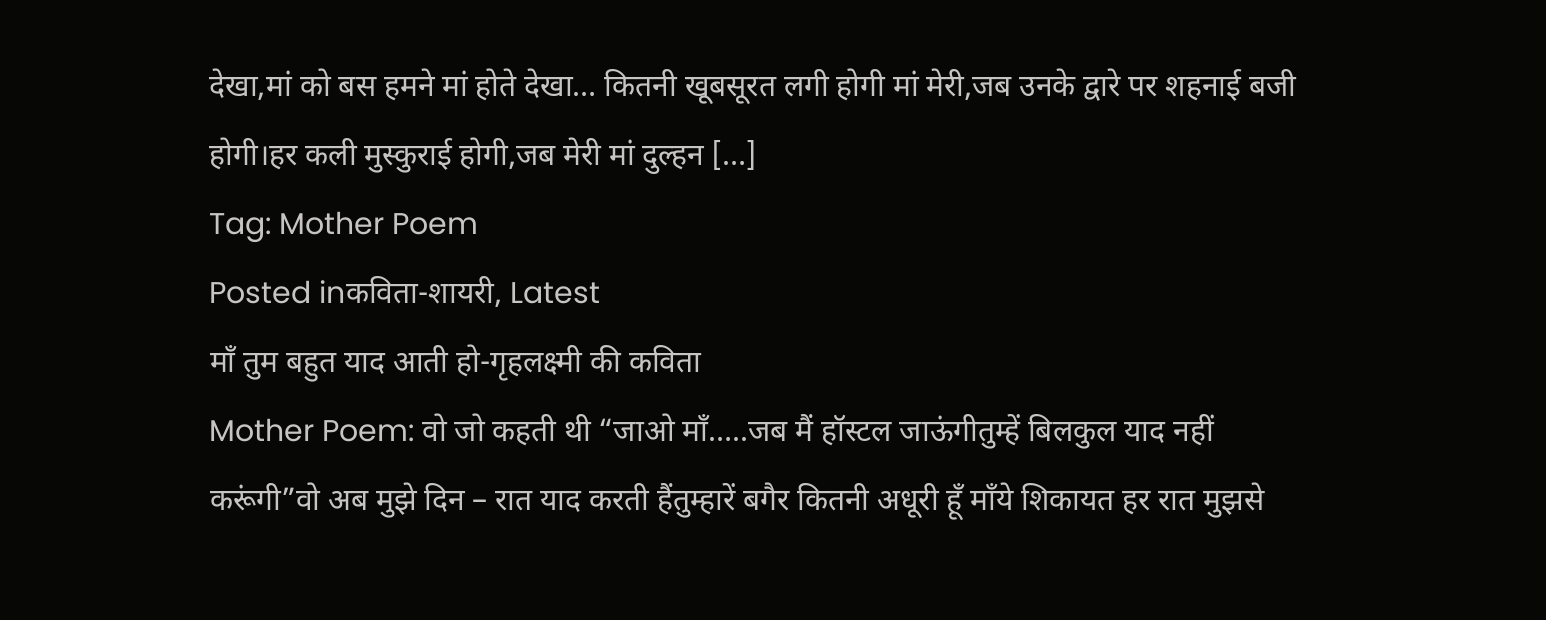देखा,मां को बस हमने मां होते देखा… कितनी खूबसूरत लगी होगी मां मेरी,जब उनके द्वारे पर शहनाई बजी होगी।हर कली मुस्कुराई होगी,जब मेरी मां दुल्हन […]
Tag: Mother Poem
Posted inकविता-शायरी, Latest
माँ तुम बहुत याद आती हो-गृहलक्ष्मी की कविता
Mother Poem: वो जो कहती थी “जाओ माँ…..जब मैं हॉस्टल जाऊंगीतुम्हें बिलकुल याद नहीं करूंगी”वो अब मुझे दिन – रात याद करती हैंतुम्हारें बगैर कितनी अधूरी हूँ माँये शिकायत हर रात मुझसे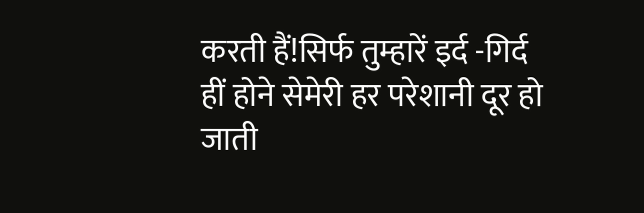करती हैं!सिर्फ तुम्हारें इर्द -गिर्द हीं होने सेमेरी हर परेशानी दूर हो जाती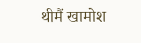थीमैं खामोश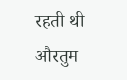रहती थी औरतुम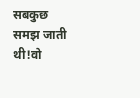सबकुछ समझ जाती थी!वो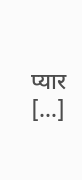प्यार […]